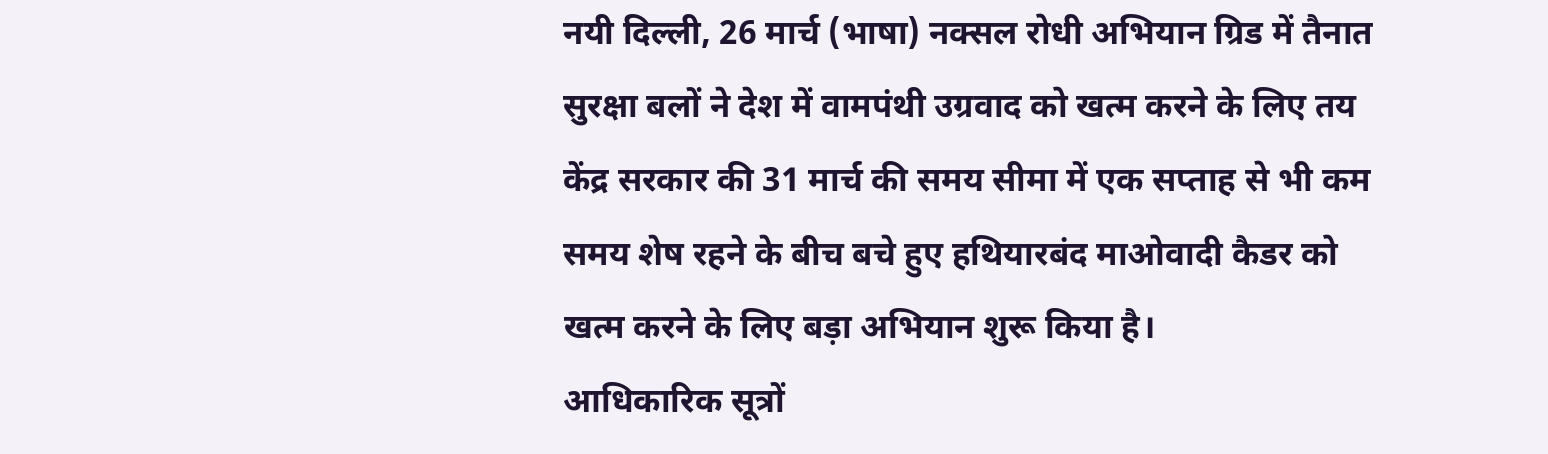नयी दिल्ली, 26 मार्च (भाषा) नक्सल रोधी अभियान ग्रिड में तैनात सुरक्षा बलों ने देश में वामपंथी उग्रवाद को खत्म करने के लिए तय केंद्र सरकार की 31 मार्च की समय सीमा में एक सप्ताह से भी कम समय शेष रहने के बीच बचे हुए हथियारबंद माओवादी कैडर को खत्म करने के लिए बड़ा अभियान शुरू किया है।
आधिकारिक सूत्रों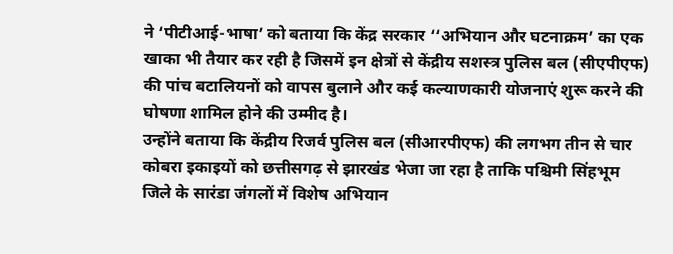ने ‘पीटीआई-भाषा’ को बताया कि केंद्र सरकार ‘‘अभियान और घटनाक्रम’ का एक खाका भी तैयार कर रही है जिसमें इन क्षेत्रों से केंद्रीय सशस्त्र पुलिस बल (सीएपीएफ) की पांच बटालियनों को वापस बुलाने और कई कल्याणकारी योजनाएं शुरू करने की घोषणा शामिल होने की उम्मीद है।
उन्होंने बताया कि केंद्रीय रिजर्व पुलिस बल (सीआरपीएफ) की लगभग तीन से चार कोबरा इकाइयों को छत्तीसगढ़ से झारखंड भेजा जा रहा है ताकि पश्चिमी सिंहभूम जिले के सारंडा जंगलों में विशेष अभियान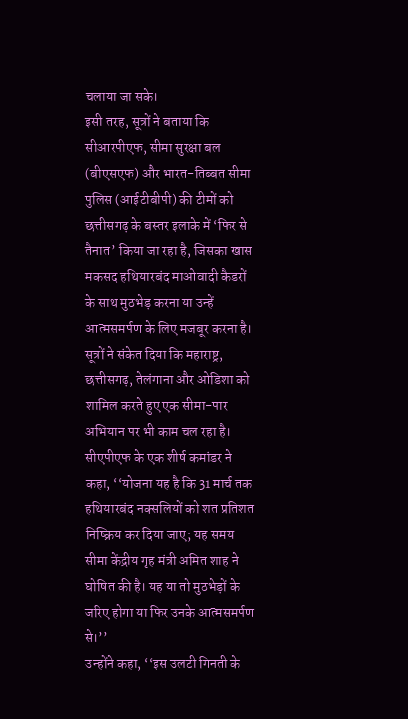चलाया जा सके।
इसी तरह, सूत्रों ने बताया कि सीआरपीएफ, सीमा सुरक्षा बल (बीएसएफ) और भारत-तिब्बत सीमा पुलिस (आईटीबीपी) की टीमों को छत्तीसगढ़ के बस्तर इलाके में ‘फिर से तैनात’ किया जा रहा है, जिसका खास मकसद हथियारबंद माओवादी कैडरों के साथ मुठभेड़ करना या उन्हें आत्मसमर्पण के लिए मजबूर करना है।
सूत्रों ने संकेत दिया कि महाराष्ट्र, छत्तीसगढ़, तेलंगाना और ओडिशा को शामिल करते हुए एक सीमा-पार अभियान पर भी काम चल रहा है।
सीएपीएफ के एक शीर्ष कमांडर ने कहा, ‘‘योजना यह है कि 31 मार्च तक हथियारबंद नक्सलियों को शत प्रतिशत निष्क्रिय कर दिया जाए; यह समय सीमा केंद्रीय गृह मंत्री अमित शाह ने घोषित की है। यह या तो मुठभेड़ों के जरिए होगा या फिर उनके आत्मसमर्पण से।’’
उन्होंने कहा, ‘‘इस उलटी गिनती के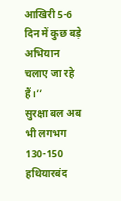आखिरी 5-6 दिन में कुछ बड़े अभियान चलाए जा रहे हैं।’’
सुरक्षा बल अब भी लगभग 130-150 हथियारबंद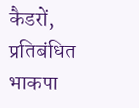कैडरों, प्रतिबंधित भाकपा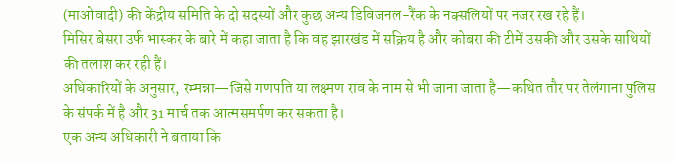(माओवादी) की केंद्रीय समिति के दो सदस्यों और कुछ अन्य डिविजनल-रैंक के नक्सलियों पर नजर रख रहे हैं।
मिसिर बेसरा उर्फ भास्कर के बारे में कहा जाता है कि वह झारखंड में सक्रिय है और कोबरा की टीमें उसकी और उसके साथियों की तलाश कर रही हैं।
अधिकारियों के अनुसार, रम्मन्ना—जिसे गणपति या लक्ष्मण राव के नाम से भी जाना जाता है—कथित तौर पर तेलंगाना पुलिस के संपर्क में है और 31 मार्च तक आत्मसमर्पण कर सकता है।
एक अन्य अधिकारी ने बताया कि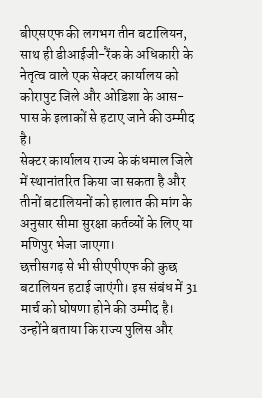बीएसएफ की लगभग तीन बटालियन, साथ ही डीआईजी-रैंक के अधिकारी के नेतृत्व वाले एक सेक्टर कार्यालय को कोरापुट जिले और ओडिशा के आस-पास के इलाकों से हटाए जाने की उम्मीद है।
सेक्टर कार्यालय राज्य के कंधमाल जिले में स्थानांतरित किया जा सकता है और तीनों बटालियनों को हालात की मांग के अनुसार सीमा सुरक्षा कर्तव्यों के लिए या मणिपुर भेजा जाएगा।
छत्तीसगढ़ से भी सीएपीएफ की कुछ बटालियन हटाई जाएंगी। इस संबंध में 31 मार्च को घोषणा होने की उम्मीद है। उन्होंने बताया कि राज्य पुलिस और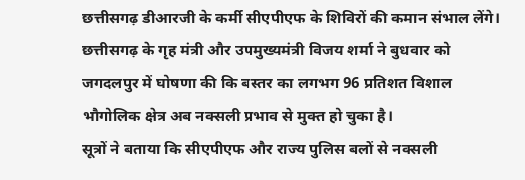छत्तीसगढ़ डीआरजी के कर्मी सीएपीएफ के शिविरों की कमान संभाल लेंगे।
छत्तीसगढ़ के गृह मंत्री और उपमुख्यमंत्री विजय शर्मा ने बुधवार को जगदलपुर में घोषणा की कि बस्तर का लगभग 96 प्रतिशत विशाल भौगोलिक क्षेत्र अब नक्सली प्रभाव से मुक्त हो चुका है।
सूत्रों ने बताया कि सीएपीएफ और राज्य पुलिस बलों से नक्सली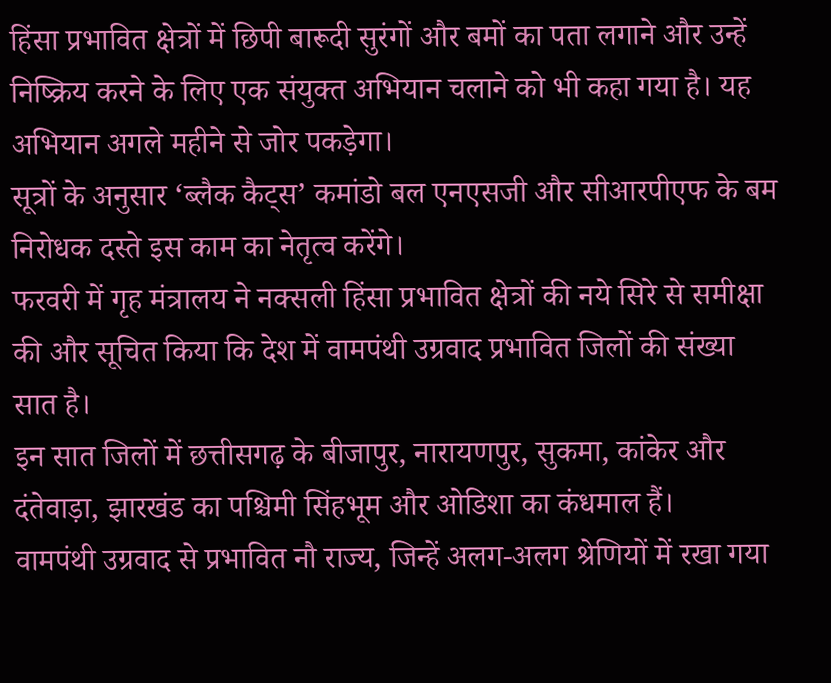हिंसा प्रभावित क्षेत्रों में छिपी बारूदी सुरंगों और बमों का पता लगाने और उन्हें निष्क्रिय करने के लिए एक संयुक्त अभियान चलाने को भी कहा गया है। यह अभियान अगले महीने से जोर पकड़ेगा।
सूत्रों के अनुसार ‘ब्लैक कैट्स’ कमांडो बल एनएसजी और सीआरपीएफ के बम निरोधक दस्ते इस काम का नेतृत्व करेंगे।
फरवरी में गृह मंत्रालय ने नक्सली हिंसा प्रभावित क्षेत्रों की नये सिरे से समीक्षा की और सूचित किया कि देश में वामपंथी उग्रवाद प्रभावित जिलों की संख्या सात है।
इन सात जिलों में छत्तीसगढ़ के बीजापुर, नारायणपुर, सुकमा, कांकेर और दंतेवाड़ा, झारखंड का पश्चिमी सिंहभूम और ओडिशा का कंधमाल हैं।
वामपंथी उग्रवाद से प्रभावित नौ राज्य, जिन्हें अलग-अलग श्रेणियों में रखा गया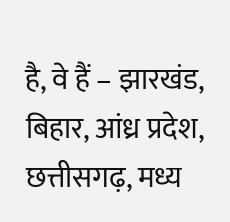है, वे हैं – झारखंड, बिहार, आंध्र प्रदेश, छत्तीसगढ़, मध्य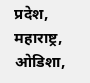प्रदेश, महाराष्ट्र, ओडिशा,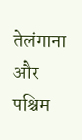तेलंगाना और पश्चिम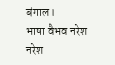बंगाल।
भाषा वैभव नरेश
नरेश